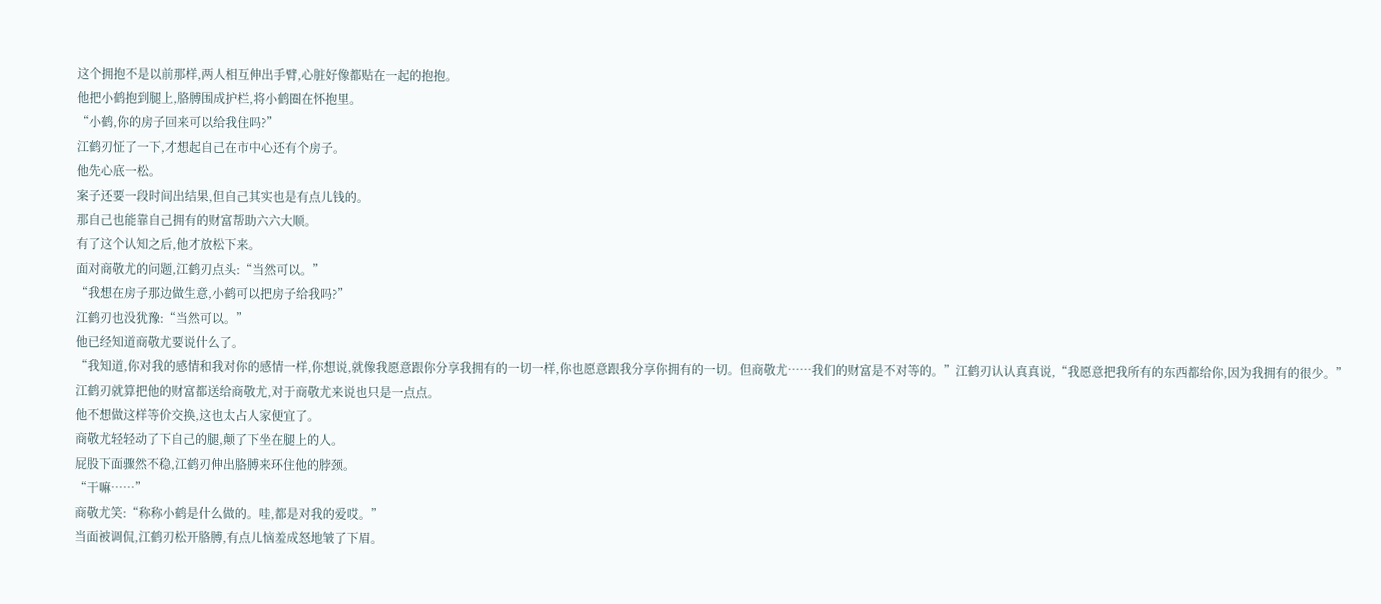这个拥抱不是以前那样,两人相互伸出手臂,心脏好像都贴在一起的抱抱。
他把小鹤抱到腿上,胳膊围成护栏,将小鹤圈在怀抱里。
“小鹤,你的房子回来可以给我住吗?”
江鹤刃怔了一下,才想起自己在市中心还有个房子。
他先心底一松。
案子还要一段时间出结果,但自己其实也是有点儿钱的。
那自己也能靠自己拥有的财富帮助六六大顺。
有了这个认知之后,他才放松下来。
面对商敬尤的问题,江鹤刃点头:“当然可以。”
“我想在房子那边做生意,小鹤可以把房子给我吗?”
江鹤刃也没犹豫:“当然可以。”
他已经知道商敬尤要说什么了。
“我知道,你对我的感情和我对你的感情一样,你想说,就像我愿意跟你分享我拥有的一切一样,你也愿意跟我分享你拥有的一切。但商敬尤……我们的财富是不对等的。”江鹤刃认认真真说,“我愿意把我所有的东西都给你,因为我拥有的很少。”
江鹤刃就算把他的财富都送给商敬尤,对于商敬尤来说也只是一点点。
他不想做这样等价交换,这也太占人家便宜了。
商敬尤轻轻动了下自己的腿,颠了下坐在腿上的人。
屁股下面骤然不稳,江鹤刃伸出胳膊来环住他的脖颈。
“干嘛……”
商敬尤笑:“称称小鹤是什么做的。哇,都是对我的爱哎。”
当面被调侃,江鹤刃松开胳膊,有点儿恼羞成怒地皱了下眉。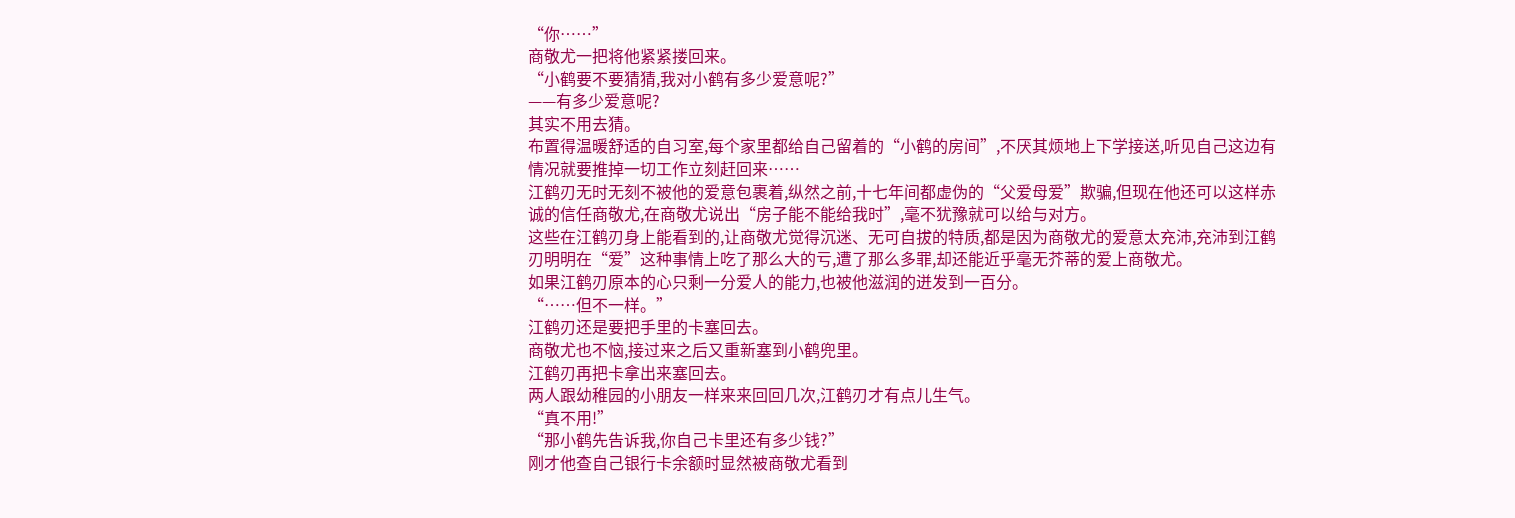“你……”
商敬尤一把将他紧紧搂回来。
“小鹤要不要猜猜,我对小鹤有多少爱意呢?”
——有多少爱意呢?
其实不用去猜。
布置得温暖舒适的自习室,每个家里都给自己留着的“小鹤的房间”,不厌其烦地上下学接送,听见自己这边有情况就要推掉一切工作立刻赶回来……
江鹤刃无时无刻不被他的爱意包裹着,纵然之前,十七年间都虚伪的“父爱母爱”欺骗,但现在他还可以这样赤诚的信任商敬尤,在商敬尤说出“房子能不能给我时”,毫不犹豫就可以给与对方。
这些在江鹤刃身上能看到的,让商敬尤觉得沉迷、无可自拔的特质,都是因为商敬尤的爱意太充沛,充沛到江鹤刃明明在“爱”这种事情上吃了那么大的亏,遭了那么多罪,却还能近乎毫无芥蒂的爱上商敬尤。
如果江鹤刃原本的心只剩一分爱人的能力,也被他滋润的迸发到一百分。
“……但不一样。”
江鹤刃还是要把手里的卡塞回去。
商敬尤也不恼,接过来之后又重新塞到小鹤兜里。
江鹤刃再把卡拿出来塞回去。
两人跟幼稚园的小朋友一样来来回回几次,江鹤刃才有点儿生气。
“真不用!”
“那小鹤先告诉我,你自己卡里还有多少钱?”
刚才他查自己银行卡余额时显然被商敬尤看到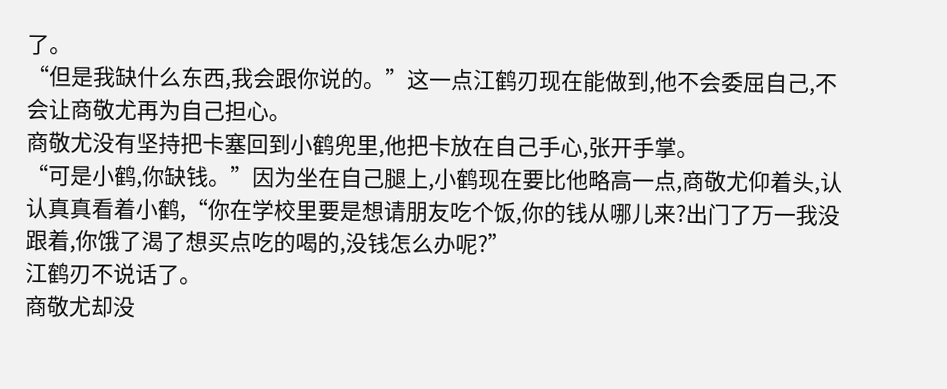了。
“但是我缺什么东西,我会跟你说的。”这一点江鹤刃现在能做到,他不会委屈自己,不会让商敬尤再为自己担心。
商敬尤没有坚持把卡塞回到小鹤兜里,他把卡放在自己手心,张开手掌。
“可是小鹤,你缺钱。”因为坐在自己腿上,小鹤现在要比他略高一点,商敬尤仰着头,认认真真看着小鹤,“你在学校里要是想请朋友吃个饭,你的钱从哪儿来?出门了万一我没跟着,你饿了渴了想买点吃的喝的,没钱怎么办呢?”
江鹤刃不说话了。
商敬尤却没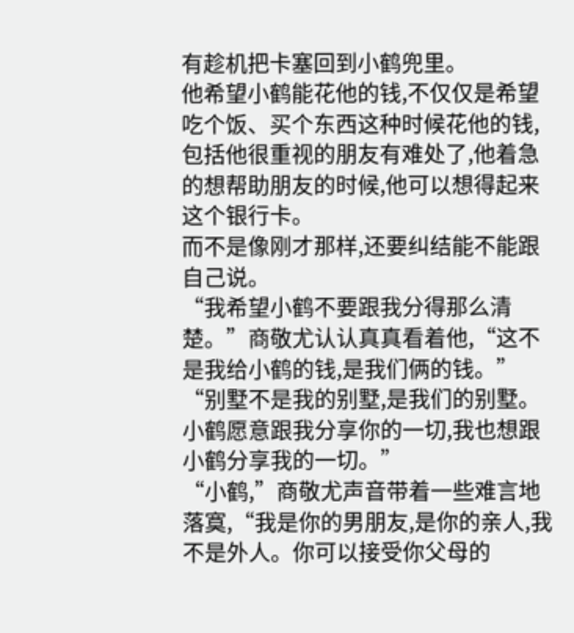有趁机把卡塞回到小鹤兜里。
他希望小鹤能花他的钱,不仅仅是希望吃个饭、买个东西这种时候花他的钱,包括他很重视的朋友有难处了,他着急的想帮助朋友的时候,他可以想得起来这个银行卡。
而不是像刚才那样,还要纠结能不能跟自己说。
“我希望小鹤不要跟我分得那么清楚。”商敬尤认认真真看着他,“这不是我给小鹤的钱,是我们俩的钱。”
“别墅不是我的别墅,是我们的别墅。小鹤愿意跟我分享你的一切,我也想跟小鹤分享我的一切。”
“小鹤,”商敬尤声音带着一些难言地落寞,“我是你的男朋友,是你的亲人,我不是外人。你可以接受你父母的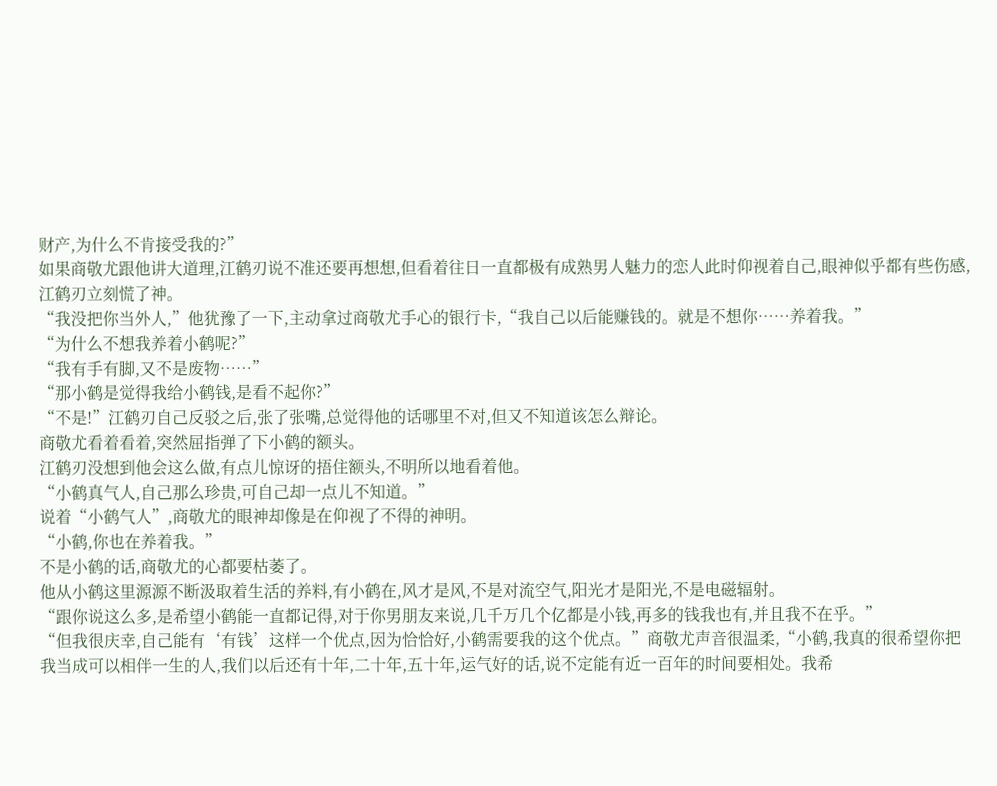财产,为什么不肯接受我的?”
如果商敬尤跟他讲大道理,江鹤刃说不准还要再想想,但看着往日一直都极有成熟男人魅力的恋人此时仰视着自己,眼神似乎都有些伤感,江鹤刃立刻慌了神。
“我没把你当外人,”他犹豫了一下,主动拿过商敬尤手心的银行卡,“我自己以后能赚钱的。就是不想你……养着我。”
“为什么不想我养着小鹤呢?”
“我有手有脚,又不是废物……”
“那小鹤是觉得我给小鹤钱,是看不起你?”
“不是!”江鹤刃自己反驳之后,张了张嘴,总觉得他的话哪里不对,但又不知道该怎么辩论。
商敬尤看着看着,突然屈指弹了下小鹤的额头。
江鹤刃没想到他会这么做,有点儿惊讶的捂住额头,不明所以地看着他。
“小鹤真气人,自己那么珍贵,可自己却一点儿不知道。”
说着“小鹤气人”,商敬尤的眼神却像是在仰视了不得的神明。
“小鹤,你也在养着我。”
不是小鹤的话,商敬尤的心都要枯萎了。
他从小鹤这里源源不断汲取着生活的养料,有小鹤在,风才是风,不是对流空气,阳光才是阳光,不是电磁辐射。
“跟你说这么多,是希望小鹤能一直都记得,对于你男朋友来说,几千万几个亿都是小钱,再多的钱我也有,并且我不在乎。”
“但我很庆幸,自己能有‘有钱’这样一个优点,因为恰恰好,小鹤需要我的这个优点。”商敬尤声音很温柔,“小鹤,我真的很希望你把我当成可以相伴一生的人,我们以后还有十年,二十年,五十年,运气好的话,说不定能有近一百年的时间要相处。我希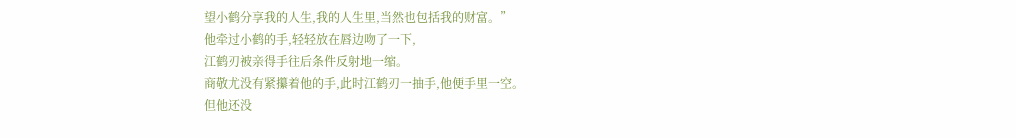望小鹤分享我的人生,我的人生里,当然也包括我的财富。”
他牵过小鹤的手,轻轻放在唇边吻了一下,
江鹤刃被亲得手往后条件反射地一缩。
商敬尤没有紧攥着他的手,此时江鹤刃一抽手,他便手里一空。
但他还没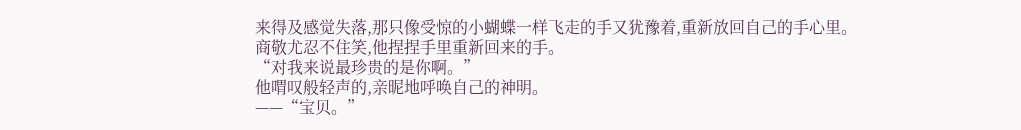来得及感觉失落,那只像受惊的小蝴蝶一样飞走的手又犹豫着,重新放回自己的手心里。
商敬尤忍不住笑,他捏捏手里重新回来的手。
“对我来说最珍贵的是你啊。”
他喟叹般轻声的,亲昵地呼唤自己的神明。
——“宝贝。”